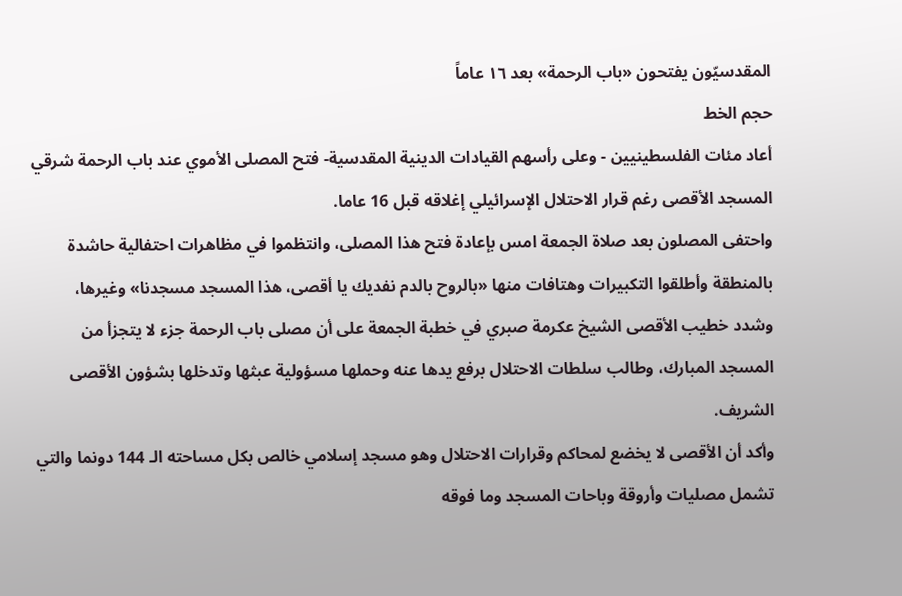المقدسيّون يفتحون «باب الرحمة» بعد ١٦ عاماً
حجم الخط
أعاد مئات الفلسطينيين - وعلى رأسهم القيادات الدينية المقدسية- فتح المصلى الأموي عند باب الرحمة شرقي المسجد الأقصى رغم قرار الاحتلال الإسرائيلي إغلاقه قبل 16 عاما.
واحتفى المصلون بعد صلاة الجمعة امس بإعادة فتح هذا المصلى، وانتظموا في مظاهرات احتفالية حاشدة بالمنطقة وأطلقوا التكبيرات وهتافات منها «بالروح بالدم نفديك يا أقصى، هذا المسجد مسجدنا» وغيرها،
وشدد خطيب الأقصى الشيخ عكرمة صبري في خطبة الجمعة على أن مصلى باب الرحمة جزء لا يتجزأ من المسجد المبارك، وطالب سلطات الاحتلال برفع يدها عنه وحملها مسؤولية عبثها وتدخلها بشؤون الأقصى الشريف.
وأكد أن الأقصى لا يخضع لمحاكم وقرارات الاحتلال وهو مسجد إسلامي خالص بكل مساحته الـ 144 دونما والتي تشمل مصليات وأروقة وباحات المسجد وما فوقه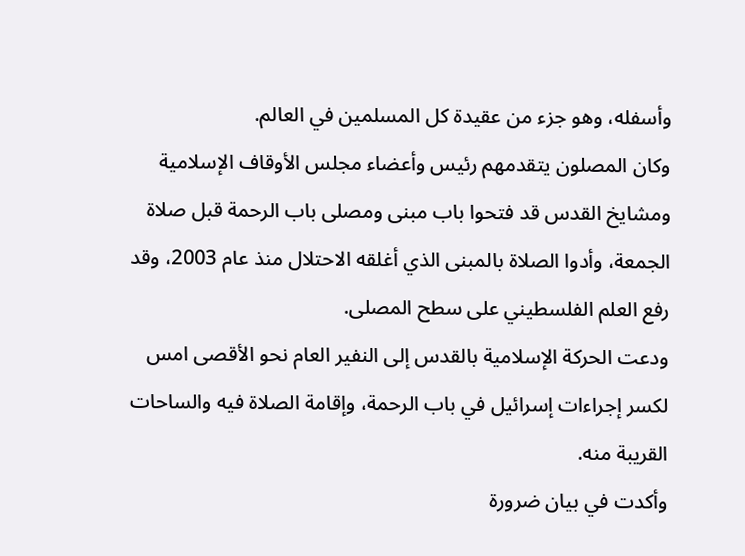وأسفله، وهو جزء من عقيدة كل المسلمين في العالم.
وكان المصلون يتقدمهم رئيس وأعضاء مجلس الأوقاف الإسلامية ومشايخ القدس قد فتحوا باب مبنى ومصلى باب الرحمة قبل صلاة الجمعة، وأدوا الصلاة بالمبنى الذي أغلقه الاحتلال منذ عام 2003، وقد رفع العلم الفلسطيني على سطح المصلى.
ودعت الحركة الإسلامية بالقدس إلى النفير العام نحو الأقصى امس لكسر إجراءات إسرائيل في باب الرحمة، وإقامة الصلاة فيه والساحات القريبة منه.
وأكدت في بيان ضرورة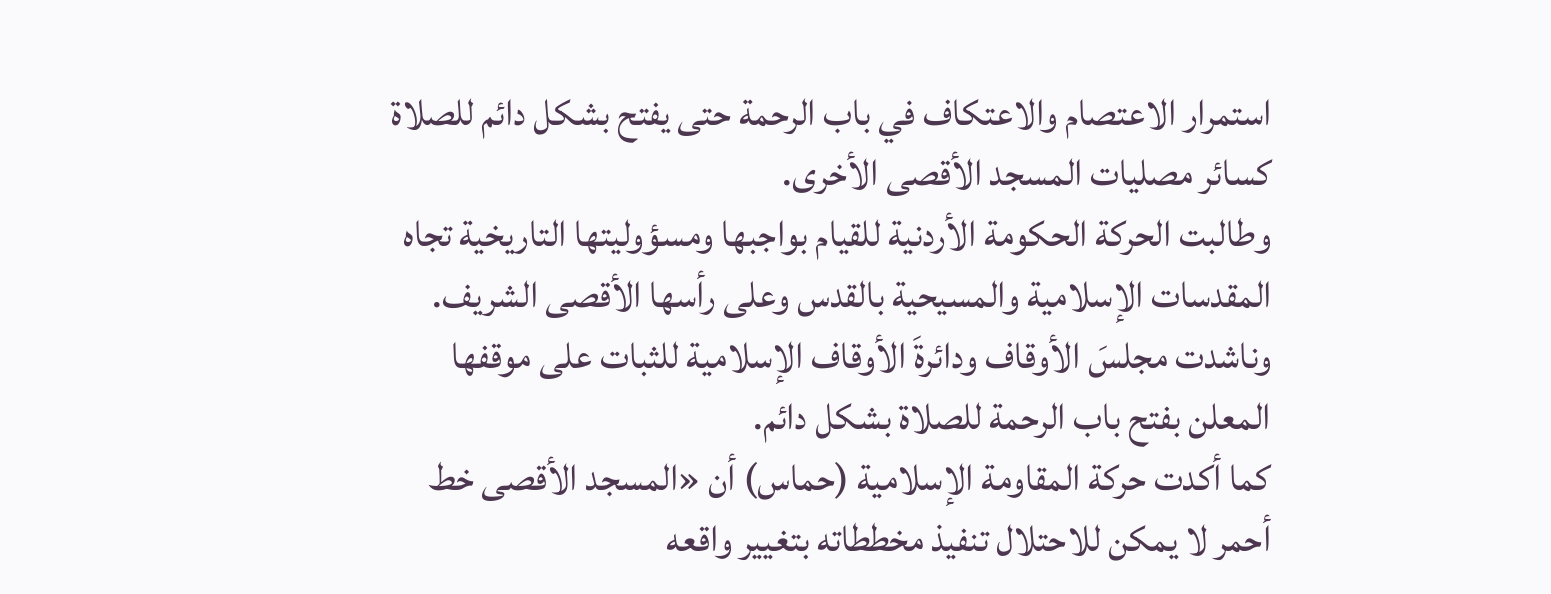استمرار الاعتصام والاعتكاف في باب الرحمة حتى يفتح بشكل دائم للصلاة كسائر مصليات المسجد الأقصى الأخرى.
وطالبت الحركة الحكومة الأردنية للقيام بواجبها ومسؤوليتها التاريخية تجاه المقدسات الإسلامية والمسيحية بالقدس وعلى رأسها الأقصى الشريف.
وناشدت مجلسَ الأوقاف ودائرةَ الأوقاف الإسلامية للثبات على موقفها المعلن بفتح باب الرحمة للصلاة بشكل دائم.
كما أكدت حركة المقاومة الإسلامية (حماس) أن «المسجد الأقصى خط أحمر لا يمكن للاحتلال تنفيذ مخططاته بتغيير واقعه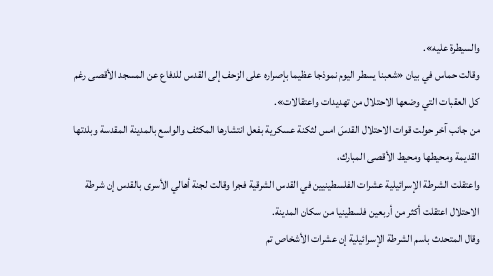والسيطرة عليه».
وقالت حماس في بيان «شعبنا يسطر اليوم نموذجا عظيما بإصراره على الزحف إلى القدس للدفاع عن المسجد الأقصى رغم كل العقبات التي وضعها الاحتلال من تهديدات واعتقالات».
من جانب آخر حولت قوات الاحتلال القدسَ امس لثكنة عسكرية بفعل انتشارها المكثف والواسع بالمدينة المقدسة وبلدتها القديمة ومحيطها ومحيط الأقصى المبارك،
واعتقلت الشرطة الإسرائيلية عشرات الفلسطينيين في القدس الشرقية فجرا وقالت لجنة أهالي الأسرى بالقدس إن شرطة الاحتلال اعتقلت أكثر من أربعين فلسطينيا من سكان المدينة.
وقال المتحدث باسم الشرطة الإسرائيلية إن عشرات الأشخاص تم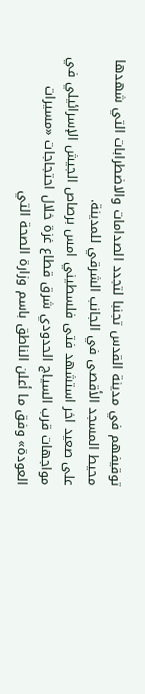توقيفهم في مدينة القدس تجنبا لتجدد الصدامات والاضطرابات التي شهدها محيط المسجد الأقصى في الجانب الشرقي للمدينة.
على صعيد اخر استشهد فتى فلسطيني امس برصاص الجيش الإسرائيلي في مواجهات قرب السياج الحدودي شرق قطاع غزة خلال احتجاجات «مسيرات العودة» وفق ما أعلن الناطق باسم وزارة الصحة التي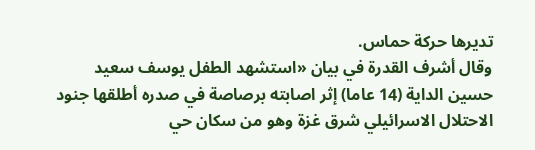تديرها حركة حماس.
وقال أشرف القدرة في بيان «استشهد الطفل يوسف سعيد حسين الداية (14 عاما) إثر اصابته برصاصة في صدره أطلقها جنود الاحتلال الاسرائيلي شرق غزة وهو من سكان حي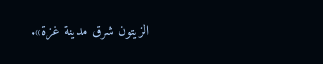الزيتون شرق مدينة غزة».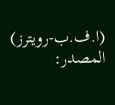(ا.ف.ب-رويترز)
المصدر: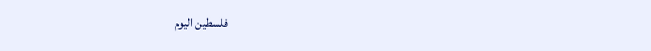فلسطين اليوم